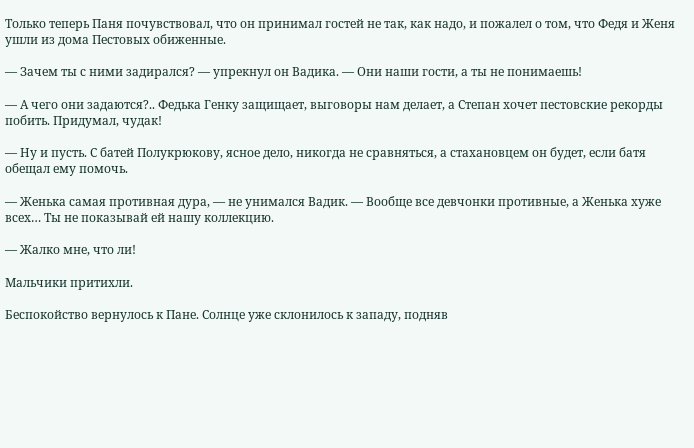Только теперь Паня почувствовал, что он принимал гостей не так, как надо, и пожалел о том, что Федя и Женя ушли из дома Пестовых обиженные.

— Зачем ты с ними задирался? — упрекнул он Вадика. — Они наши гости, а ты не понимаешь!

— А чего они задаются?.. Федька Генку защищает, выговоры нам делает, а Степан хочет пестовские рекорды побить. Придумал, чудак!

— Ну и пусть. С батей Полукрюкову, ясное дело, никогда не сравняться, а стахановцем он будет, если батя обещал ему помочь.

— Женька самая противная дура, — не унимался Вадик. — Вообще все девчонки противные, а Женька хуже всех… Ты не показывай ей нашу коллекцию.

— Жалко мне, что ли!

Мальчики притихли.

Беспокойство вернулось к Пане. Солнце уже склонилось к западу, подняв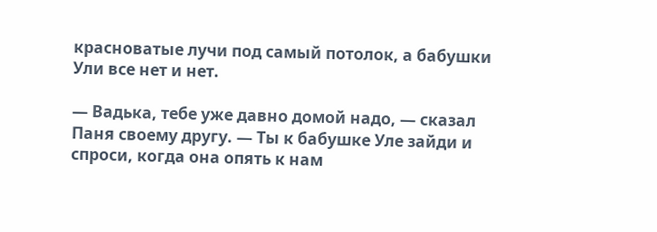красноватые лучи под самый потолок, а бабушки Ули все нет и нет.

— Вадька, тебе уже давно домой надо, — сказал Паня своему другу. — Ты к бабушке Уле зайди и спроси, когда она опять к нам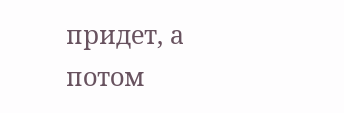придет, а потом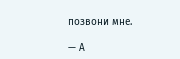позвони мне.

— А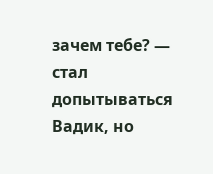зачем тебе? — стал допытываться Вадик, но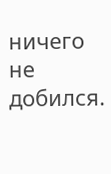ничего не добился.